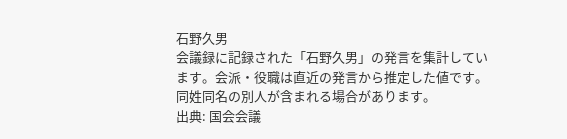石野久男
会議録に記録された「石野久男」の発言を集計しています。会派・役職は直近の発言から推定した値です。同姓同名の別人が含まれる場合があります。
出典: 国会会議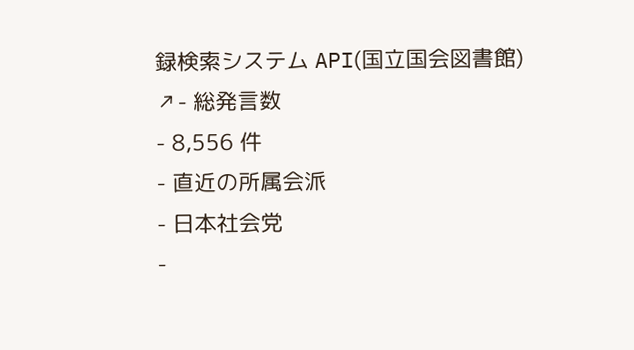録検索システム API(国立国会図書館) ↗- 総発言数
- 8,556 件
- 直近の所属会派
- 日本社会党
-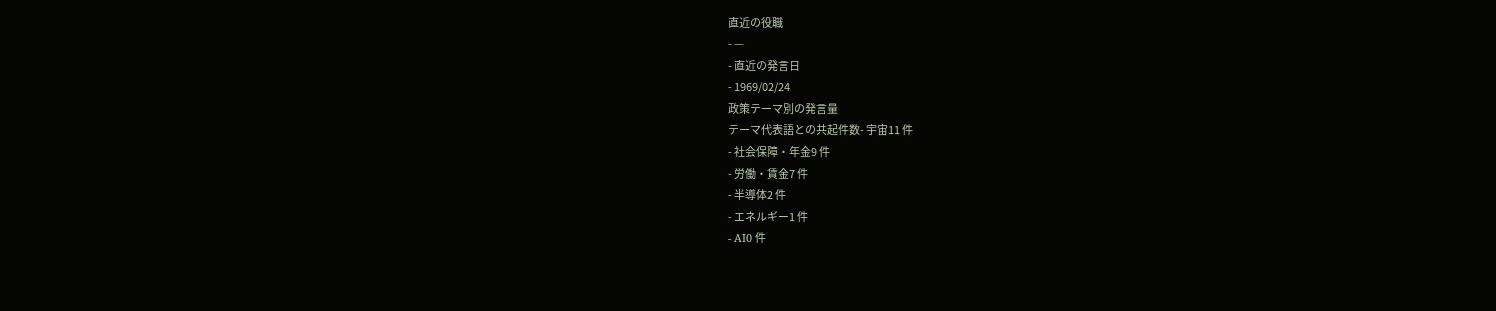直近の役職
- —
- 直近の発言日
- 1969/02/24
政策テーマ別の発言量
テーマ代表語との共起件数- 宇宙11 件
- 社会保障・年金9 件
- 労働・賃金7 件
- 半導体2 件
- エネルギー1 件
- AI0 件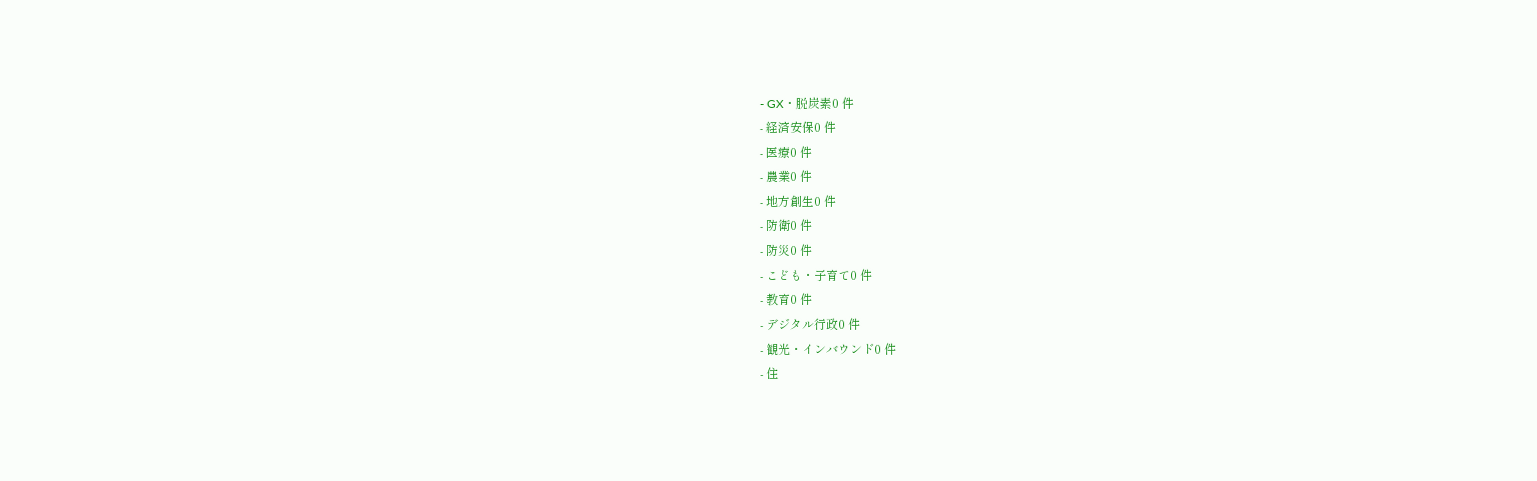- GX・脱炭素0 件
- 経済安保0 件
- 医療0 件
- 農業0 件
- 地方創生0 件
- 防衛0 件
- 防災0 件
- こども・子育て0 件
- 教育0 件
- デジタル行政0 件
- 観光・インバウンド0 件
- 住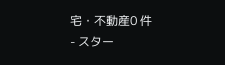宅・不動産0 件
- スター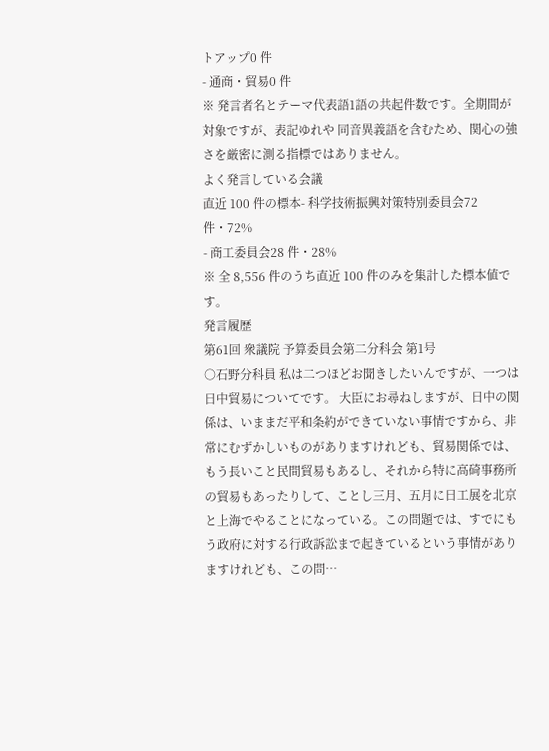トアップ0 件
- 通商・貿易0 件
※ 発言者名とテーマ代表語1語の共起件数です。全期間が対象ですが、表記ゆれや 同音異義語を含むため、関心の強さを厳密に測る指標ではありません。
よく発言している会議
直近 100 件の標本- 科学技術振興対策特別委員会72 件・72%
- 商工委員会28 件・28%
※ 全 8,556 件のうち直近 100 件のみを集計した標本値です。
発言履歴
第61回 衆議院 予算委員会第二分科会 第1号
○石野分科員 私は二つほどお聞きしたいんですが、一つは日中貿易についてです。 大臣にお尋ねしますが、日中の関係は、いままだ平和条約ができていない事情ですから、非常にむずかしいものがありますけれども、貿易関係では、もう長いこと民間貿易もあるし、それから特に高碕事務所の貿易もあったりして、ことし三月、五月に日工展を北京と上海でやることになっている。この問題では、すでにもう政府に対する行政訴訟まで起きているという事情がありますけれども、この問…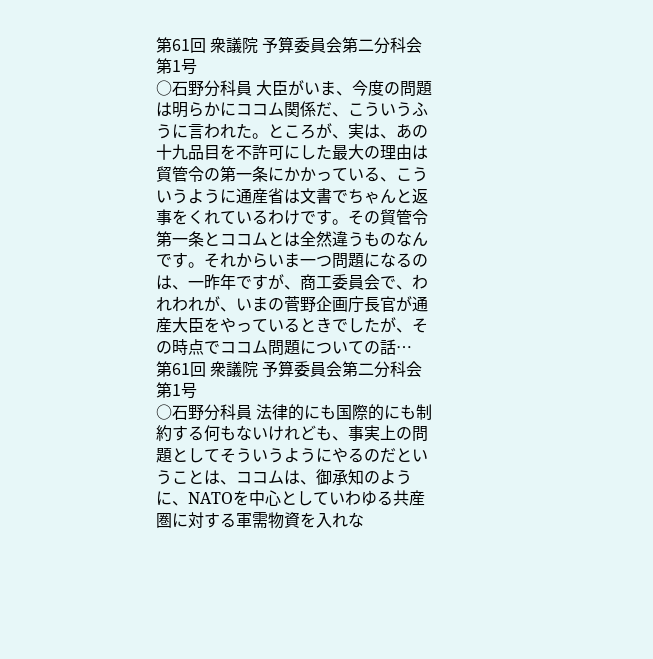第61回 衆議院 予算委員会第二分科会 第1号
○石野分科員 大臣がいま、今度の問題は明らかにココム関係だ、こういうふうに言われた。ところが、実は、あの十九品目を不許可にした最大の理由は貿管令の第一条にかかっている、こういうように通産省は文書でちゃんと返事をくれているわけです。その貿管令第一条とココムとは全然違うものなんです。それからいま一つ問題になるのは、一昨年ですが、商工委員会で、われわれが、いまの菅野企画庁長官が通産大臣をやっているときでしたが、その時点でココム問題についての話…
第61回 衆議院 予算委員会第二分科会 第1号
○石野分科員 法律的にも国際的にも制約する何もないけれども、事実上の問題としてそういうようにやるのだということは、ココムは、御承知のように、NATOを中心としていわゆる共産圏に対する軍需物資を入れな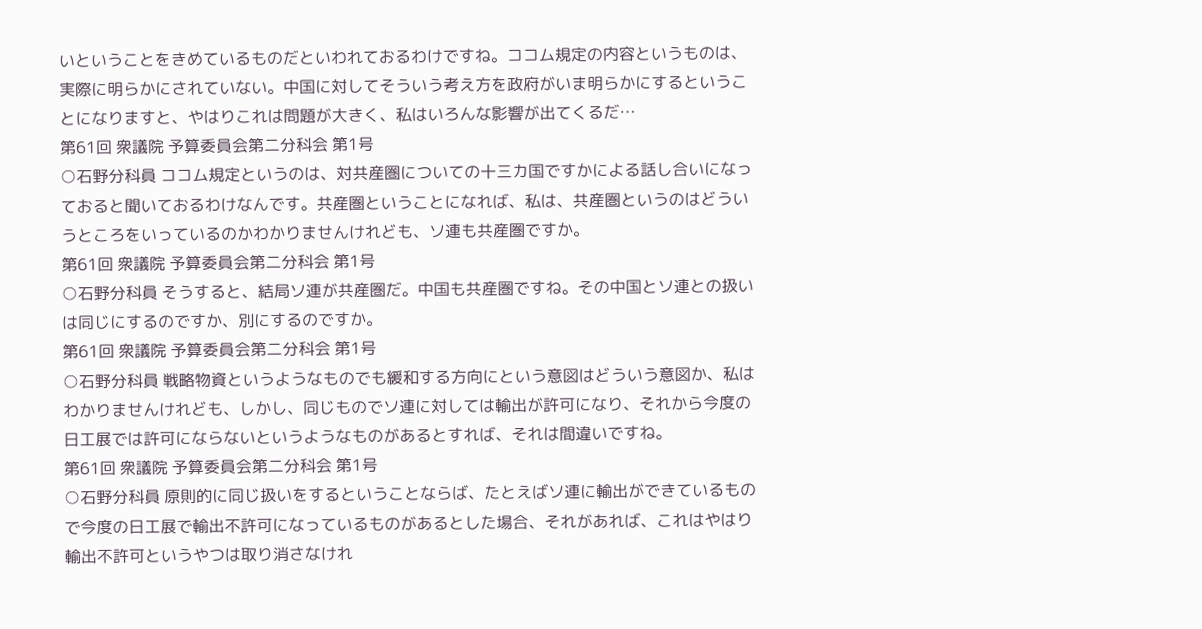いということをきめているものだといわれておるわけですね。ココム規定の内容というものは、実際に明らかにされていない。中国に対してそういう考え方を政府がいま明らかにするということになりますと、やはりこれは問題が大きく、私はいろんな影響が出てくるだ…
第61回 衆議院 予算委員会第二分科会 第1号
○石野分科員 ココム規定というのは、対共産圏についての十三カ国ですかによる話し合いになっておると聞いておるわけなんです。共産圏ということになれば、私は、共産圏というのはどういうところをいっているのかわかりませんけれども、ソ連も共産圏ですか。
第61回 衆議院 予算委員会第二分科会 第1号
○石野分科員 そうすると、結局ソ連が共産圏だ。中国も共産圏ですね。その中国とソ連との扱いは同じにするのですか、別にするのですか。
第61回 衆議院 予算委員会第二分科会 第1号
○石野分科員 戦略物資というようなものでも緩和する方向にという意図はどういう意図か、私はわかりませんけれども、しかし、同じものでソ連に対しては輸出が許可になり、それから今度の日工展では許可にならないというようなものがあるとすれば、それは間違いですね。
第61回 衆議院 予算委員会第二分科会 第1号
○石野分科員 原則的に同じ扱いをするということならば、たとえばソ連に輸出ができているもので今度の日工展で輸出不許可になっているものがあるとした場合、それがあれば、これはやはり輸出不許可というやつは取り消さなけれ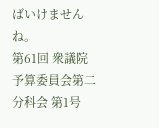ばいけませんね。
第61回 衆議院 予算委員会第二分科会 第1号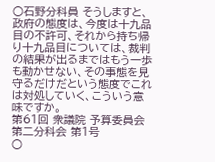○石野分科員 そうしますと、政府の態度は、今度は十九品目の不許可、それから持ち帰り十九品目については、裁判の結果が出るまではもう一歩も動かせない、その事態を見守るだけだという態度でこれは対処していく、こういう意味ですか。
第61回 衆議院 予算委員会第二分科会 第1号
○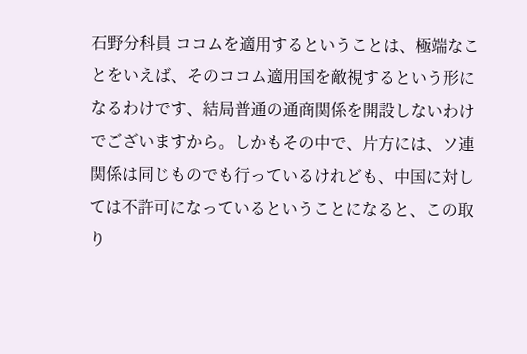石野分科員 ココムを適用するということは、極端なことをいえば、そのココム適用国を敵視するという形になるわけです、結局普通の通商関係を開設しないわけでございますから。しかもその中で、片方には、ソ連関係は同じものでも行っているけれども、中国に対しては不許可になっているということになると、この取り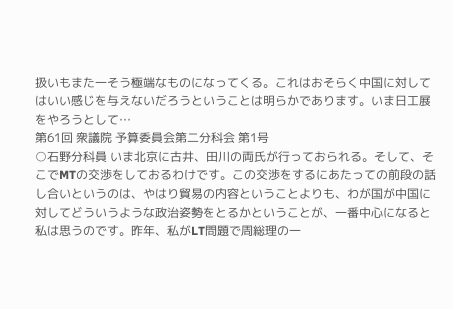扱いもまた一そう極端なものになってくる。これはおそらく中国に対してはいい感じを与えないだろうということは明らかであります。いま日工展をやろうとして…
第61回 衆議院 予算委員会第二分科会 第1号
○石野分科員 いま北京に古井、田川の両氏が行っておられる。そして、そこでMTの交渉をしておるわけです。この交渉をするにあたっての前段の話し合いというのは、やはり貿易の内容ということよりも、わが国が中国に対してどういうような政治姿勢をとるかということが、一番中心になると私は思うのです。昨年、私がLT問題で周総理の一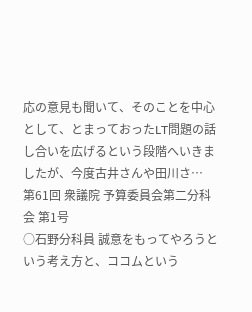応の意見も聞いて、そのことを中心として、とまっておったLT問題の話し合いを広げるという段階へいきましたが、今度古井さんや田川さ…
第61回 衆議院 予算委員会第二分科会 第1号
○石野分科員 誠意をもってやろうという考え方と、ココムという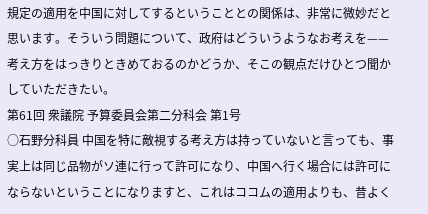規定の適用を中国に対してするということとの関係は、非常に微妙だと思います。そういう問題について、政府はどういうようなお考えを——考え方をはっきりときめておるのかどうか、そこの観点だけひとつ聞かしていただきたい。
第61回 衆議院 予算委員会第二分科会 第1号
○石野分科員 中国を特に敵視する考え方は持っていないと言っても、事実上は同じ品物がソ連に行って許可になり、中国へ行く場合には許可にならないということになりますと、これはココムの適用よりも、昔よく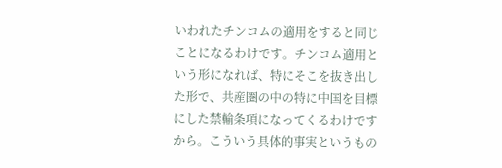いわれたチンコムの適用をすると同じことになるわけです。チンコム適用という形になれば、特にそこを抜き出した形で、共産圏の中の特に中国を目標にした禁輸条項になってくるわけですから。こういう具体的事実というもの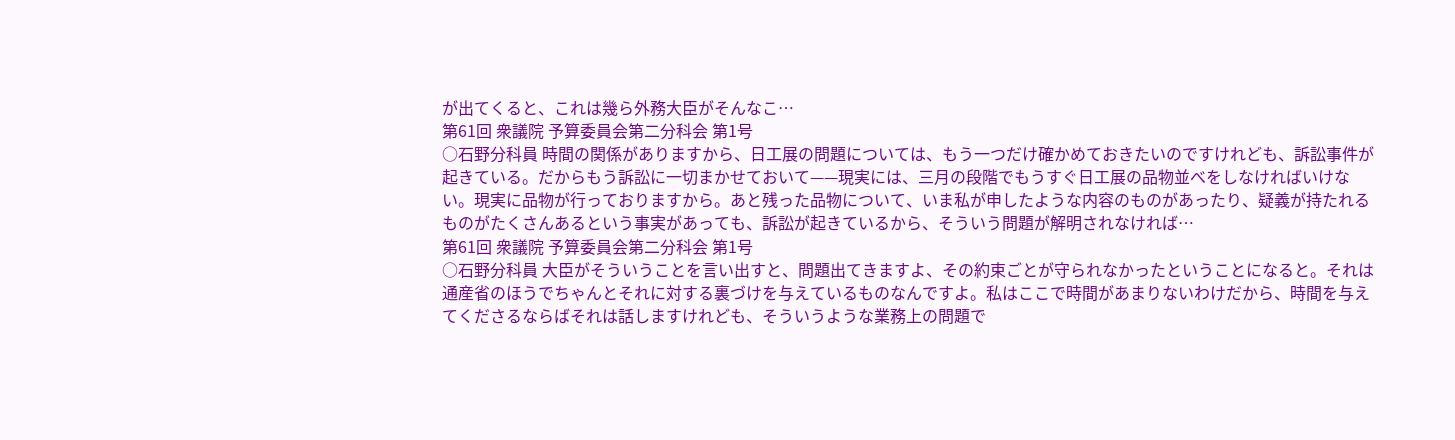が出てくると、これは幾ら外務大臣がそんなこ…
第61回 衆議院 予算委員会第二分科会 第1号
○石野分科員 時間の関係がありますから、日工展の問題については、もう一つだけ確かめておきたいのですけれども、訴訟事件が起きている。だからもう訴訟に一切まかせておいて——現実には、三月の段階でもうすぐ日工展の品物並べをしなければいけない。現実に品物が行っておりますから。あと残った品物について、いま私が申したような内容のものがあったり、疑義が持たれるものがたくさんあるという事実があっても、訴訟が起きているから、そういう問題が解明されなければ…
第61回 衆議院 予算委員会第二分科会 第1号
○石野分科員 大臣がそういうことを言い出すと、問題出てきますよ、その約束ごとが守られなかったということになると。それは通産省のほうでちゃんとそれに対する裏づけを与えているものなんですよ。私はここで時間があまりないわけだから、時間を与えてくださるならばそれは話しますけれども、そういうような業務上の問題で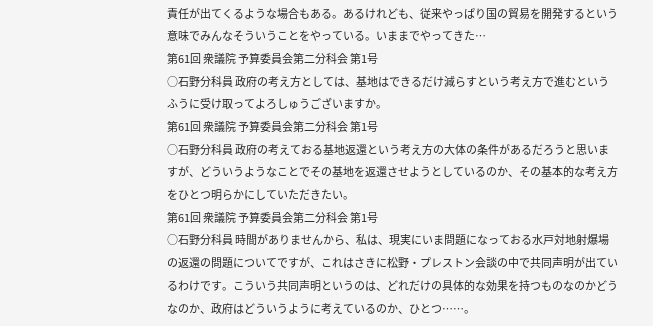責任が出てくるような場合もある。あるけれども、従来やっぱり国の貿易を開発するという意味でみんなそういうことをやっている。いままでやってきた…
第61回 衆議院 予算委員会第二分科会 第1号
○石野分科員 政府の考え方としては、基地はできるだけ減らすという考え方で進むというふうに受け取ってよろしゅうございますか。
第61回 衆議院 予算委員会第二分科会 第1号
○石野分科員 政府の考えておる基地返還という考え方の大体の条件があるだろうと思いますが、どういうようなことでその基地を返還させようとしているのか、その基本的な考え方をひとつ明らかにしていただきたい。
第61回 衆議院 予算委員会第二分科会 第1号
○石野分科員 時間がありませんから、私は、現実にいま問題になっておる水戸対地射爆場の返還の問題についてですが、これはさきに松野・プレストン会談の中で共同声明が出ているわけです。こういう共同声明というのは、どれだけの具体的な効果を持つものなのかどうなのか、政府はどういうように考えているのか、ひとつ……。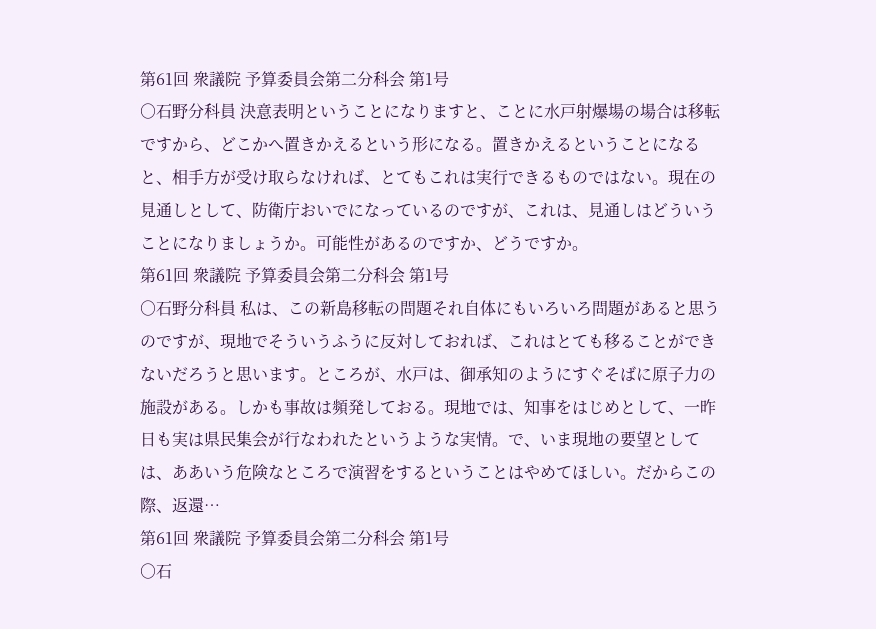第61回 衆議院 予算委員会第二分科会 第1号
○石野分科員 決意表明ということになりますと、ことに水戸射爆場の場合は移転ですから、どこかへ置きかえるという形になる。置きかえるということになると、相手方が受け取らなければ、とてもこれは実行できるものではない。現在の見通しとして、防衛庁おいでになっているのですが、これは、見通しはどういうことになりましょうか。可能性があるのですか、どうですか。
第61回 衆議院 予算委員会第二分科会 第1号
○石野分科員 私は、この新島移転の問題それ自体にもいろいろ問題があると思うのですが、現地でそういうふうに反対しておれば、これはとても移ることができないだろうと思います。ところが、水戸は、御承知のようにすぐそばに原子力の施設がある。しかも事故は頻発しておる。現地では、知事をはじめとして、一昨日も実は県民集会が行なわれたというような実情。で、いま現地の要望としては、ああいう危険なところで演習をするということはやめてほしい。だからこの際、返還…
第61回 衆議院 予算委員会第二分科会 第1号
○石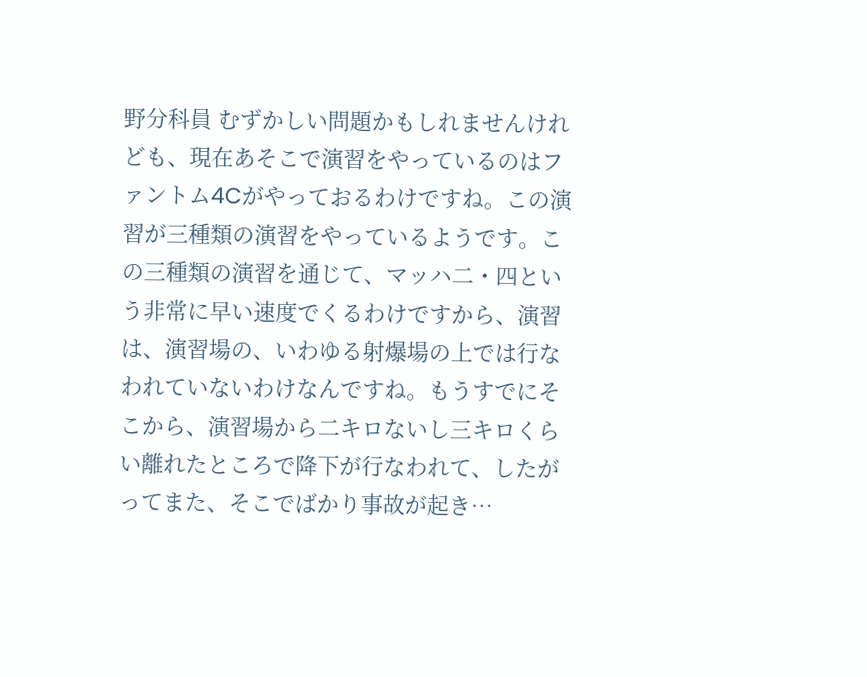野分科員 むずかしい問題かもしれませんけれども、現在あそこで演習をやっているのはファントム4Cがやっておるわけですね。この演習が三種類の演習をやっているようです。この三種類の演習を通じて、マッハ二・四という非常に早い速度でくるわけですから、演習は、演習場の、いわゆる射爆場の上では行なわれていないわけなんですね。もうすでにそこから、演習場から二キロないし三キロくらい離れたところで降下が行なわれて、したがってまた、そこでばかり事故が起き…